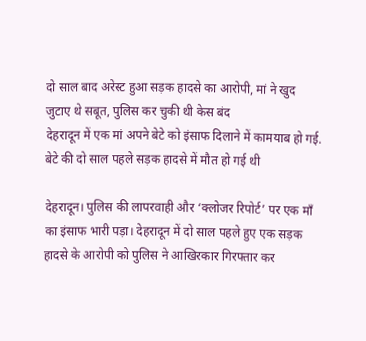दो साल बाद अरेस्ट हुआ सड़क हादसे का आरोपी, मां ने खुद जुटाए थे सबूत, पुलिस कर चुकी थी केस बंद
देहरादून में एक मां अपने बेटे को इंसाफ दिलाने में कामयाब हो गई. बेटे की दो साल पहले सड़क हादसे में मौत हो गई थी

देहरादून। पुलिस की लापरवाही और ‘क्लोजर रिपोर्ट’ पर एक माँ का इंसाफ भारी पड़ा। देहरादून में दो साल पहले हुए एक सड़क हादसे के आरोपी को पुलिस ने आखिरकार गिरफ्तार कर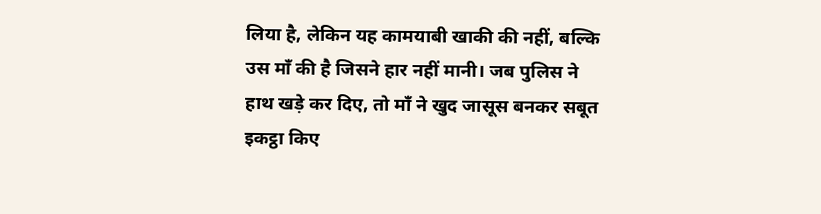लिया है, लेकिन यह कामयाबी खाकी की नहीं, बल्कि उस माँ की है जिसने हार नहीं मानी। जब पुलिस ने हाथ खड़े कर दिए, तो माँ ने खुद जासूस बनकर सबूत इकट्ठा किए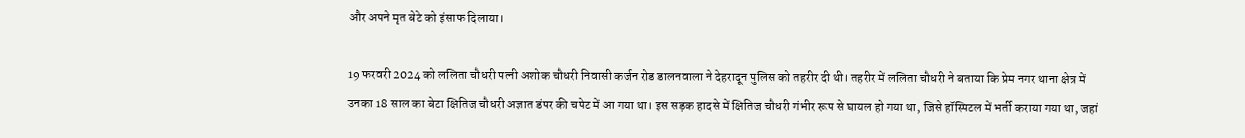और अपने मृत बेटे को इंसाफ दिलाया।

19 फरवरी 2024 को ललिता चौधरी पत्नी अशोक चौधरी निवासी कर्जन रोड डालनवाला ने देहरादून पुलिस को तहरीर दी थी। तहरीर में ललिता चौधरी ने बताया कि प्रेम नगर थाना क्षेत्र में उनका 18 साल का बेटा क्षितिज चौधरी अज्ञात डंपर की चपेट में आ गया था। इस सड़क हादसे में क्षितिज चौधरी गंभीर रूप से घायल हो गया था, जिसे हॉस्पिटल में भर्ती कराया गया था, जहां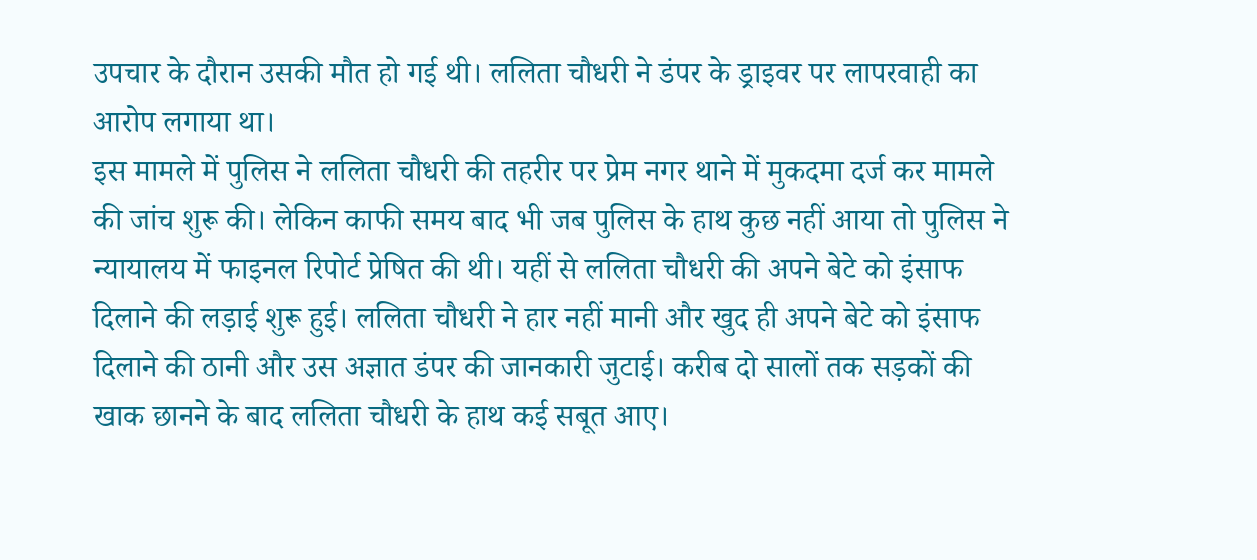उपचार के दौरान उसकी मौत हो गई थी। ललिता चौधरी ने डंपर के ड्राइवर पर लापरवाही का आरोप लगाया था।
इस मामले में पुलिस ने ललिता चौधरी की तहरीर पर प्रेम नगर थाने में मुकदमा दर्ज कर मामले की जांच शुरू की। लेकिन काफी समय बाद भी जब पुलिस के हाथ कुछ नहीं आया तो पुलिस ने न्यायालय में फाइनल रिपोर्ट प्रेषित की थी। यहीं से ललिता चौधरी की अपने बेटे को इंसाफ दिलाने की लड़ाई शुरू हुई। ललिता चौधरी ने हार नहीं मानी और खुद ही अपने बेटे को इंसाफ दिलाने की ठानी और उस अज्ञात डंपर की जानकारी जुटाई। करीब दो सालों तक सड़कों की खाक छानने के बाद ललिता चौधरी के हाथ कई सबूत आए।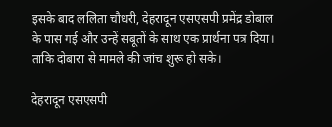इसके बाद ललिता चौधरी, देहरादून एसएसपी प्रमेंद्र डोबाल के पास गई और उन्हें सबूतों के साथ एक प्रार्थना पत्र दिया। ताकि दोबारा से मामले की जांच शुरू हो सके।

देहरादून एसएसपी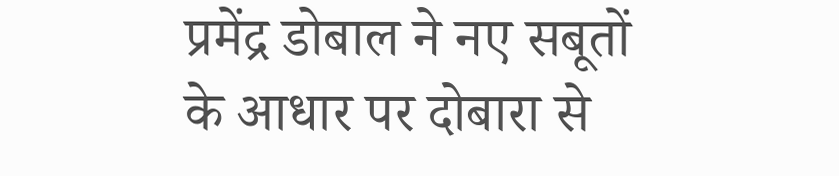प्रमेंद्र डोबाल ने नए सबूतों के आधार पर दोबारा से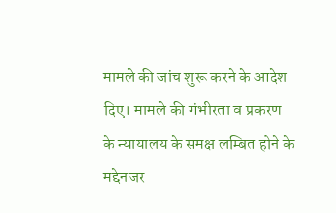मामले की जांच शुरू करने के आदेश दिए। मामले की गंभीरता व प्रकरण के न्यायालय के समक्ष लम्बित होने के मद्देनजर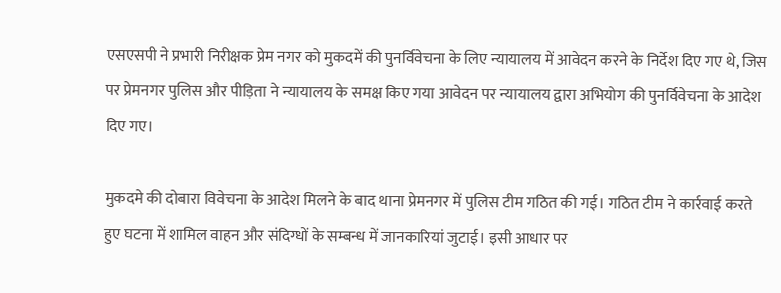एसएसपी ने प्रभारी निरीक्षक प्रेम नगर को मुकदमें की पुनर्विवेचना के लिए न्यायालय में आवेदन करने के निर्देश दिए गए थे, जिस पर प्रेमनगर पुलिस और पीड़िता ने न्यायालय के समक्ष किए गया आवेदन पर न्यायालय द्वारा अभियोग की पुनर्विवेचना के आदेश दिए गए।

मुकदमे की दोबारा विवेचना के आदेश मिलने के बाद थाना प्रेमनगर में पुलिस टीम गठित की गई। गठित टीम ने कार्रवाई करते हुए घटना में शामिल वाहन और संदिग्धों के सम्बन्ध में जानकारियां जुटाई। इसी आधार पर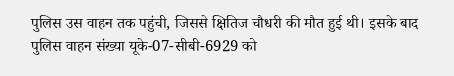पुलिस उस वाहन तक पहुंची, जिससे क्षितिज चौधरी की मौत हुई थी। इसके बाद पुलिस वाहन संख्या यूके-07-सीबी-6929 को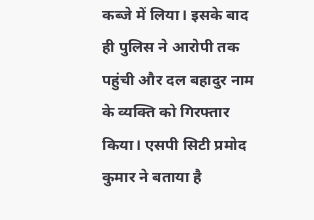कब्जे में लिया। इसके बाद ही पुलिस ने आरोपी तक पहुंची और दल बहादुर नाम के व्यक्ति को गिरफ्तार किया। एसपी सिटी प्रमोद कुमार ने बताया है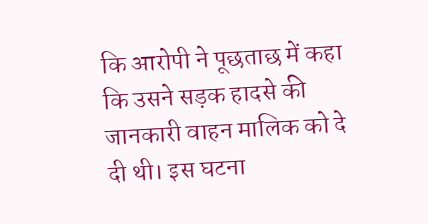कि आरोपी ने पूछताछ में कहा कि उसने सड़क हादसे की जानकारी वाहन मालिक को दे दी थी। इस घटना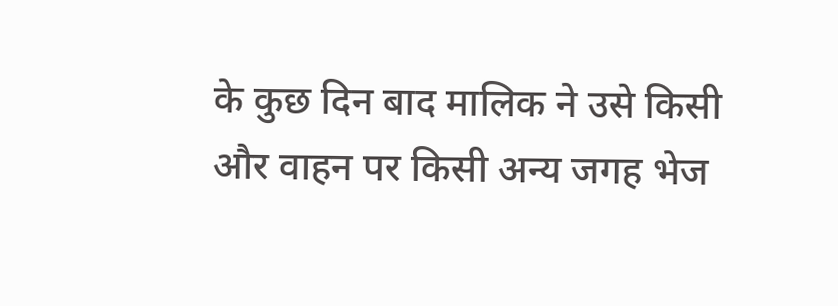के कुछ दिन बाद मालिक ने उसे किसी और वाहन पर किसी अन्य जगह भेज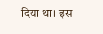दिया था। इस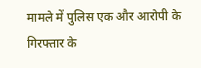मामले में पुलिस एक और आरोपी के गिरफ्तार के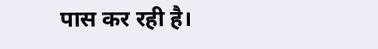पास कर रही है।